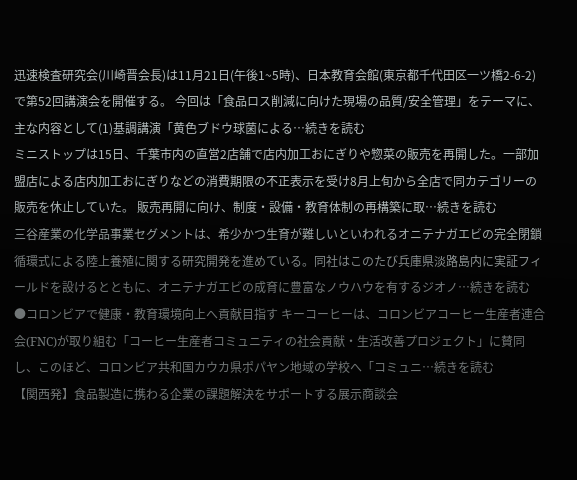迅速検査研究会(川崎晋会長)は11月21日(午後1~5時)、日本教育会館(東京都千代田区一ツ橋2-6-2)で第52回講演会を開催する。 今回は「食品ロス削減に向けた現場の品質/安全管理」をテーマに、主な内容として(1)基調講演「黄色ブドウ球菌による…続きを読む
ミニストップは15日、千葉市内の直営2店舗で店内加工おにぎりや惣菜の販売を再開した。一部加盟店による店内加工おにぎりなどの消費期限の不正表示を受け8月上旬から全店で同カテゴリーの販売を休止していた。 販売再開に向け、制度・設備・教育体制の再構築に取…続きを読む
三谷産業の化学品事業セグメントは、希少かつ生育が難しいといわれるオニテナガエビの完全閉鎖循環式による陸上養殖に関する研究開発を進めている。同社はこのたび兵庫県淡路島内に実証フィールドを設けるとともに、オニテナガエビの成育に豊富なノウハウを有するジオノ…続きを読む
●コロンビアで健康・教育環境向上へ貢献目指す キーコーヒーは、コロンビアコーヒー生産者連合会(FNC)が取り組む「コーヒー生産者コミュニティの社会貢献・生活改善プロジェクト」に賛同し、このほど、コロンビア共和国カウカ県ポパヤン地域の学校へ「コミュニ…続きを読む
【関西発】食品製造に携わる企業の課題解決をサポートする展示商談会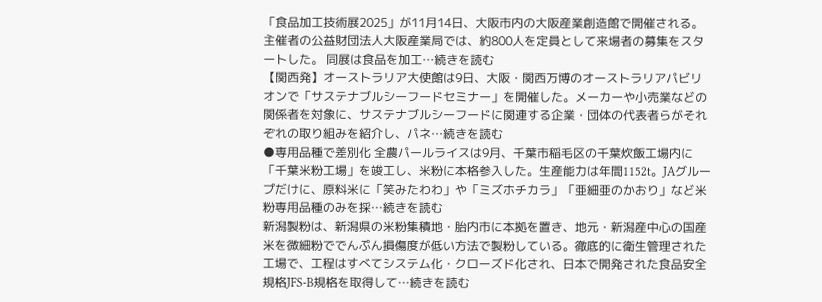「食品加工技術展2025」が11月14日、大阪市内の大阪産業創造館で開催される。主催者の公益財団法人大阪産業局では、約800人を定員として来場者の募集をスタートした。 同展は食品を加工…続きを読む
【関西発】オーストラリア大使館は9日、大阪・関西万博のオーストラリアパビリオンで「サステナブルシーフードセミナー」を開催した。メーカーや小売業などの関係者を対象に、サステナブルシーフードに関連する企業・団体の代表者らがそれぞれの取り組みを紹介し、パネ…続きを読む
●専用品種で差別化 全農パールライスは9月、千葉市稲毛区の千葉炊飯工場内に「千葉米粉工場」を竣工し、米粉に本格参入した。生産能力は年間1152t。JAグループだけに、原料米に「笑みたわわ」や「ミズホチカラ」「亜細亜のかおり」など米粉専用品種のみを採…続きを読む
新潟製粉は、新潟県の米粉集積地・胎内市に本拠を置き、地元・新潟産中心の国産米を微細粉ででんぷん損傷度が低い方法で製粉している。徹底的に衛生管理された工場で、工程はすべてシステム化・クローズド化され、日本で開発された食品安全規格JFS-B規格を取得して…続きを読む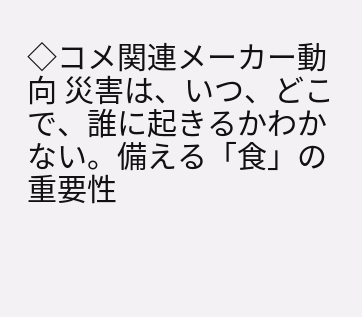◇コメ関連メーカー動向 災害は、いつ、どこで、誰に起きるかわかない。備える「食」の重要性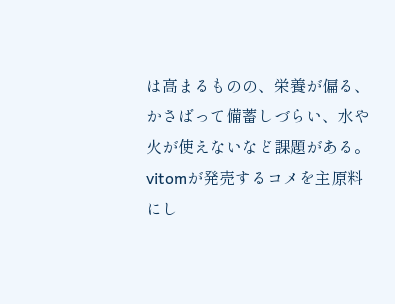は高まるものの、栄養が偏る、かさばって備蓄しづらい、水や火が使えないなど課題がある。 vitomが発売するコメを主原料にし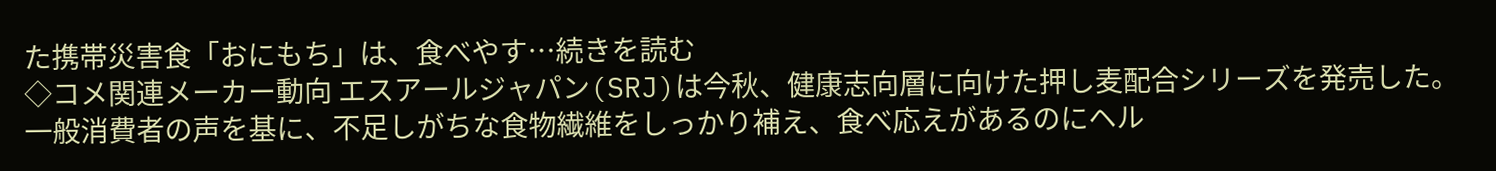た携帯災害食「おにもち」は、食べやす…続きを読む
◇コメ関連メーカー動向 エスアールジャパン(SRJ)は今秋、健康志向層に向けた押し麦配合シリーズを発売した。一般消費者の声を基に、不足しがちな食物繊維をしっかり補え、食べ応えがあるのにヘル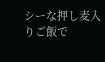シーな押し麦入りご飯で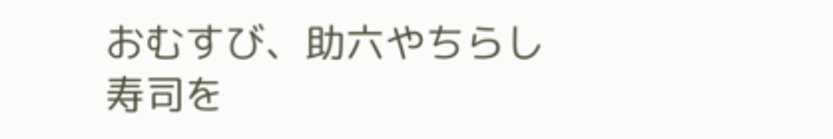おむすび、助六やちらし寿司を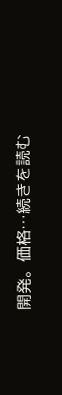開発。価格…続きを読む